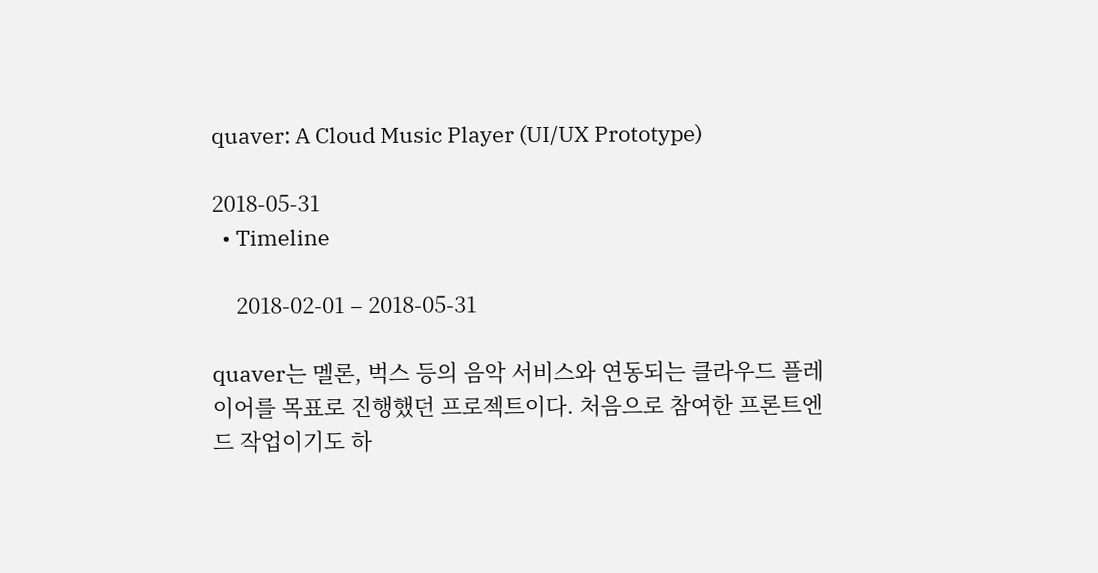quaver: A Cloud Music Player (UI/UX Prototype)

2018-05-31
  • Timeline

    2018-02-01 – 2018-05-31

quaver는 멜론, 벅스 등의 음악 서비스와 연동되는 클라우드 플레이어를 목표로 진행했던 프로젝트이다. 처음으로 참여한 프론트엔드 작업이기도 하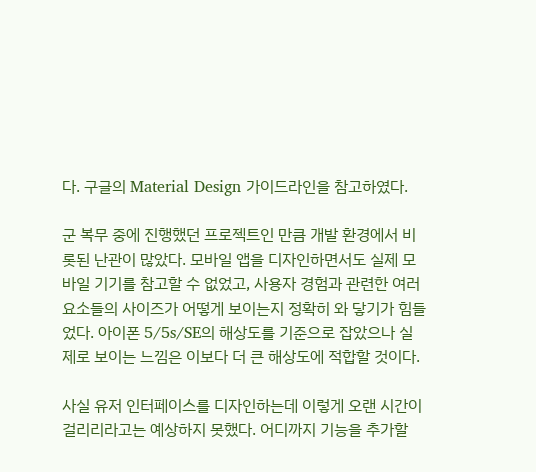다. 구글의 Material Design 가이드라인을 참고하였다.

군 복무 중에 진행했던 프로젝트인 만큼 개발 환경에서 비롯된 난관이 많았다. 모바일 앱을 디자인하면서도 실제 모바일 기기를 참고할 수 없었고, 사용자 경험과 관련한 여러 요소들의 사이즈가 어떻게 보이는지 정확히 와 닿기가 힘들었다. 아이폰 5/5s/SE의 해상도를 기준으로 잡았으나 실제로 보이는 느낌은 이보다 더 큰 해상도에 적합할 것이다.

사실 유저 인터페이스를 디자인하는데 이렇게 오랜 시간이 걸리리라고는 예상하지 못했다. 어디까지 기능을 추가할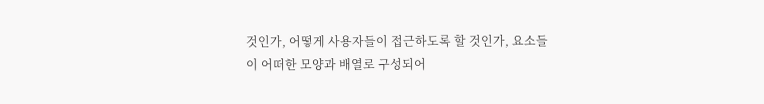것인가, 어떻게 사용자들이 접근하도록 할 것인가, 요소들이 어떠한 모양과 배열로 구성되어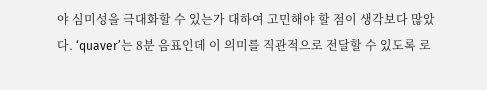야 심미성을 극대화할 수 있는가 대하여 고민해야 할 점이 생각보다 많았다. ‘quaver’는 8분 음표인데 이 의미를 직관적으로 전달할 수 있도록 로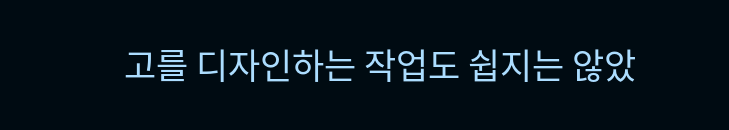고를 디자인하는 작업도 쉽지는 않았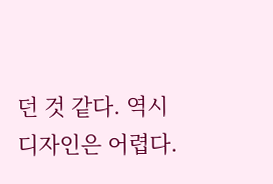던 것 같다. 역시 디자인은 어렵다.